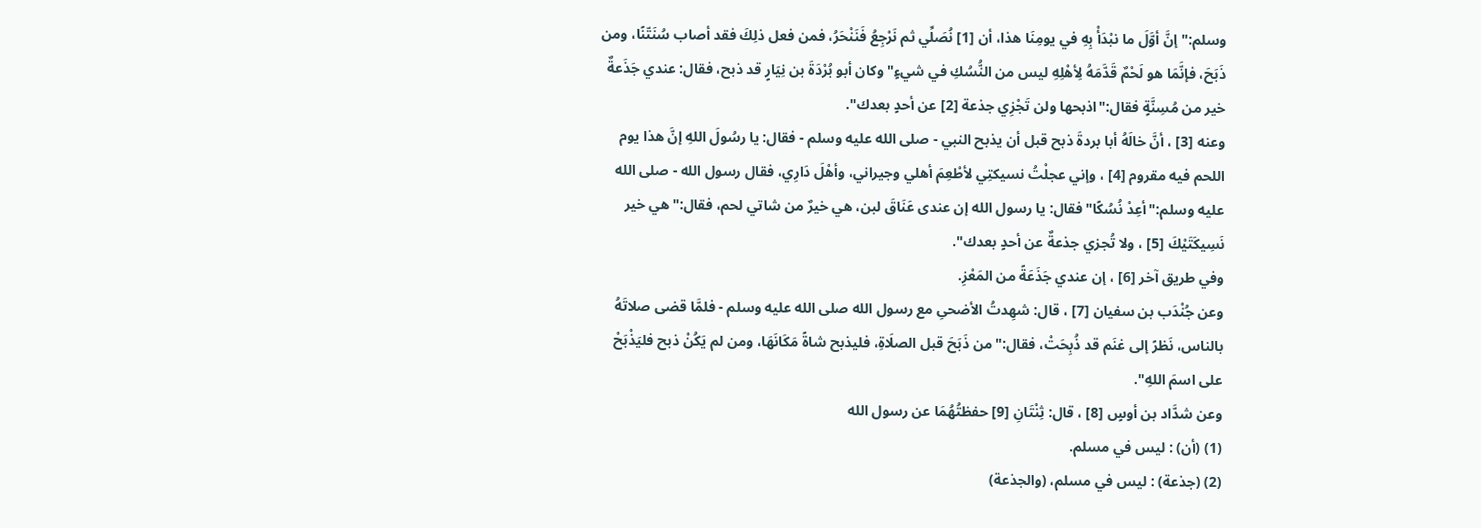وسلم:"إنَّ أوَّلَ ما نبْدَأْ بِهِ في يومِنَا هذا، أن [1] نُصَلِّي ثم نَرْجِعُ فَنَنْحَرُ، فمن فعل ذلِكَ فقد أصاب سُنَتّنًا، ومن ذَبَحَ، فإنَّمَا هو لَحْمٌ قَدَّمَهُ لِأهْلِهِ ليس من النُّسُكِ في شيءٍ"وكان أبو بُرْدَةَ بن نِيَارٍ قد ذبح، فقال: عندي جَذَعةٌ خير من مُسِنَّةٍ فقال:"اذبحها ولن تَجْزِي جذعة [2] عن أحدٍ بعدك".
وعنه [3] ، أنَّ خالَهُ أبا بردةَ ذبح قبل أن يذبح النبي - صلى الله عليه وسلم - فقال: يا رسُولَ اللهِ إنَّ هذا يوم اللحم فيه مقروم [4] ، وإني عجلْتُ نسيكتِي لأطْعِمَ أهلي وجيراني، وأهْلَ دَارِي، فقال رسول الله - صلى الله عليه وسلم:"أعِدْ نُسُكًا"فقال: يا رسول الله إن عندى عَنَاقَ لبن، هي خيرٌ من شاتي لحم، فقال:"هي خير نَسِيكَتَيْكَ [5] ، ولا تُجزي جذعةٌ عن أحدٍ بعدك".
وفي طريق آخر [6] ، إن عندي جَذَعَةً من المَعْزِ.
وعن جُنْدَب بن سفيان [7] ، قال: شهِدتُ الأضحىِ مع رسول الله صلى الله عليه وسلم - فلمَّا قضى صلاتَهُ بالناس، نَظرً إلى غنَم قد ذُبِحَتْ، فقال:"من ذَبَحَ قبل الصلَاةِ، فليذبح شاةً مَكَانَهَا، ومن لم يَكُنْ ذبح فليَذْبَحْ على اسمَ اللهِ".
وعن شدَّاد بن أوسٍ [8] ، قال: ثِنْتَانِ [9] حفظتُهُمَا عن رسول الله
(1) (أن) : ليس في مسلم.
(2) (جذعة) : ليس في مسلم، (والجذعة)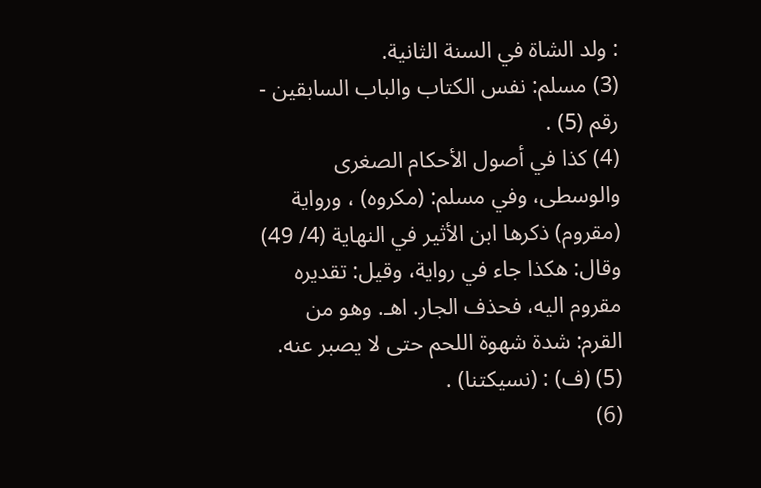: ولد الشاة في السنة الثانية.
(3) مسلم: نفس الكتاب والباب السابقين - رقم (5) .
(4) كذا في أصول الأحكام الصغرى والوسطى، وفي مسلم: (مكروه) ، ورواية (مقروم) ذكرها ابن الأثير في النهاية (4/ 49) وقال: هكذا جاء في رواية، وقيل: تقديره مقروم اليه، فحذف الجار. اهـ. وهو من القرم: شدة شهوة اللحم حتى لا يصبر عنه.
(5) (ف) : (نسيكتنا) .
(6)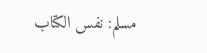مسلم: نفس الكتاب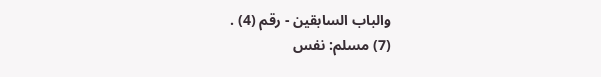والباب السابقين - رقم (4) .
(7) مسلم: نفس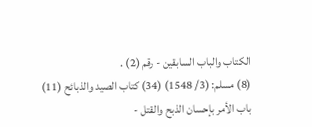الكتاب والباب السابقين - رقم (2) .
(8) مسلم: (3/ 1548) (34) كتاب الصيد والذبائح (11) باب الأمر بإحسان الذبح والقتل -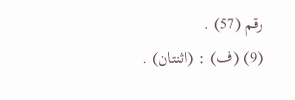رقم (57) .
(9) (ف) : (اثنتان) .